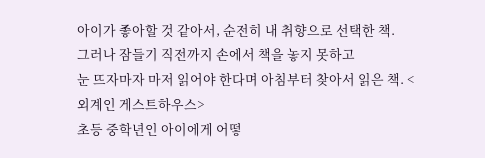아이가 좋아할 것 같아서, 순전히 내 취향으로 선택한 책.
그러나 잠들기 직전까지 손에서 책을 놓지 못하고
눈 뜨자마자 마저 읽어야 한다며 아침부터 찾아서 읽은 책. <외계인 게스트하우스>
초등 중학년인 아이에게 어떻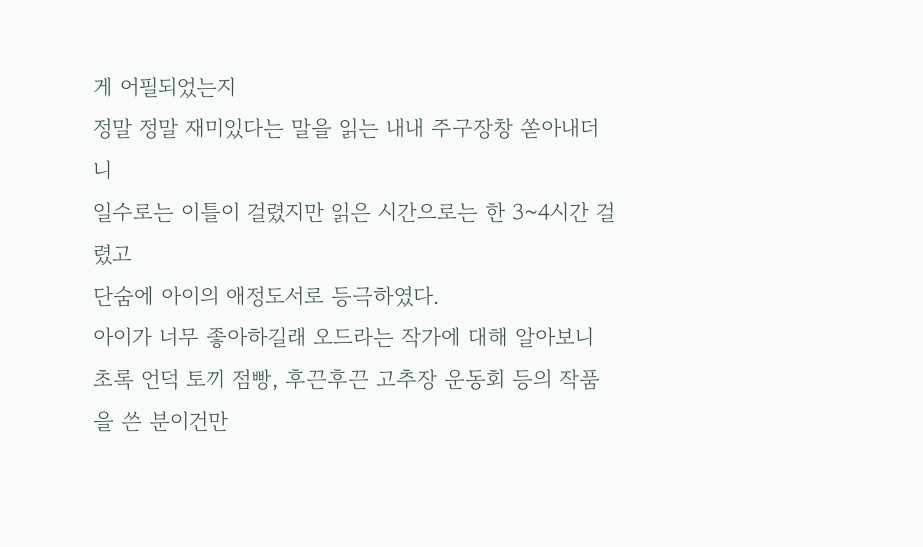게 어필되었는지
정말 정말 재미있다는 말을 읽는 내내 주구장창 쏟아내더니
일수로는 이틀이 걸렸지만 읽은 시간으로는 한 3~4시간 걸렸고
단숨에 아이의 애정도서로 등극하였다.
아이가 너무 좋아하길래 오드라는 작가에 대해 알아보니
초록 언덕 토끼 점빵, 후끈후끈 고추장 운동회 등의 작품을 쓴 분이건만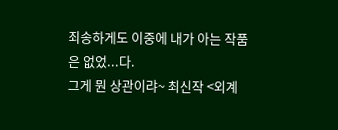죄송하게도 이중에 내가 아는 작품은 없었...다.
그게 뭔 상관이랴~ 최신작 <외계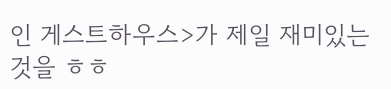인 게스트하우스>가 제일 재미있는 것을 ㅎㅎ